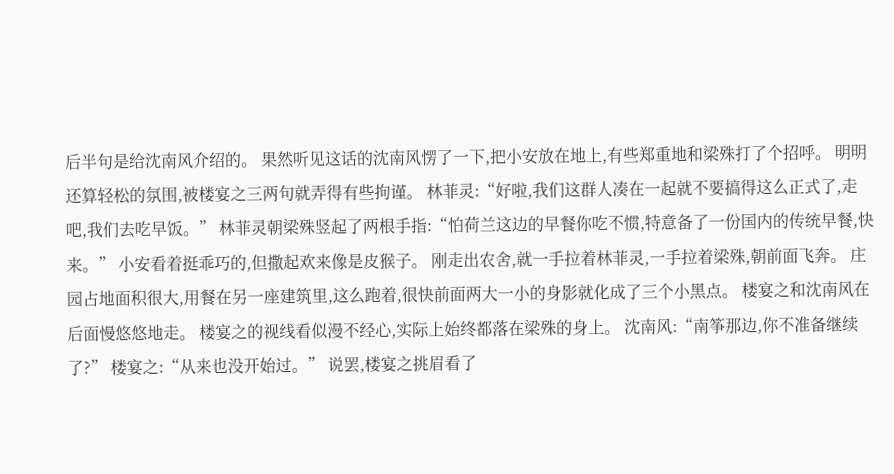后半句是给沈南风介绍的。 果然听见这话的沈南风愣了一下,把小安放在地上,有些郑重地和梁殊打了个招呼。 明明还算轻松的氛围,被楼宴之三两句就弄得有些拘谨。 林菲灵:“好啦,我们这群人凑在一起就不要搞得这么正式了,走吧,我们去吃早饭。” 林菲灵朝梁殊竖起了两根手指:“怕荷兰这边的早餐你吃不惯,特意备了一份国内的传统早餐,快来。” 小安看着挺乖巧的,但撒起欢来像是皮猴子。 刚走出农舍,就一手拉着林菲灵,一手拉着梁殊,朝前面飞奔。 庄园占地面积很大,用餐在另一座建筑里,这么跑着,很快前面两大一小的身影就化成了三个小黑点。 楼宴之和沈南风在后面慢悠悠地走。 楼宴之的视线看似漫不经心,实际上始终都落在梁殊的身上。 沈南风:“南筝那边,你不准备继续了?” 楼宴之:“从来也没开始过。” 说罢,楼宴之挑眉看了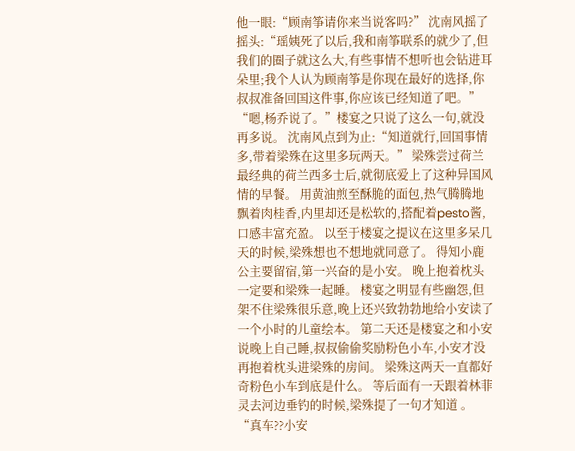他一眼:“顾南筝请你来当说客吗?” 沈南风摇了摇头:“瑶姨死了以后,我和南筝联系的就少了,但我们的圈子就这么大,有些事情不想听也会钻进耳朵里;我个人认为顾南筝是你现在最好的选择,你叔叔准备回国这件事,你应该已经知道了吧。” “嗯,杨乔说了。”楼宴之只说了这么一句,就没再多说。 沈南风点到为止:“知道就行,回国事情多,带着梁殊在这里多玩两天。” 梁殊尝过荷兰最经典的荷兰西多士后,就彻底爱上了这种异国风情的早餐。 用黄油煎至酥脆的面包,热气腾腾地飘着肉桂香,内里却还是松软的,搭配着pesto酱,口感丰富充盈。 以至于楼宴之提议在这里多呆几天的时候,梁殊想也不想地就同意了。 得知小鹿公主要留宿,第一兴奋的是小安。 晚上抱着枕头一定要和梁殊一起睡。 楼宴之明显有些幽怨,但架不住梁殊很乐意,晚上还兴致勃勃地给小安读了一个小时的儿童绘本。 第二天还是楼宴之和小安说晚上自己睡,叔叔偷偷奖励粉色小车,小安才没再抱着枕头进梁殊的房间。 梁殊这两天一直都好奇粉色小车到底是什么。 等后面有一天跟着林菲灵去河边垂钓的时候,梁殊提了一句才知道 。 “真车??小安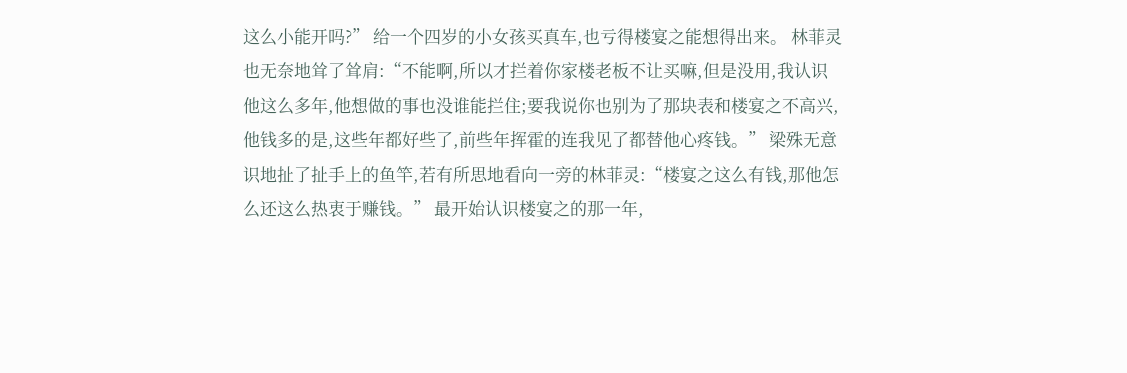这么小能开吗?” 给一个四岁的小女孩买真车,也亏得楼宴之能想得出来。 林菲灵也无奈地耸了耸肩:“不能啊,所以才拦着你家楼老板不让买嘛,但是没用,我认识他这么多年,他想做的事也没谁能拦住;要我说你也别为了那块表和楼宴之不高兴,他钱多的是,这些年都好些了,前些年挥霍的连我见了都替他心疼钱。” 梁殊无意识地扯了扯手上的鱼竿,若有所思地看向一旁的林菲灵:“楼宴之这么有钱,那他怎么还这么热衷于赚钱。” 最开始认识楼宴之的那一年,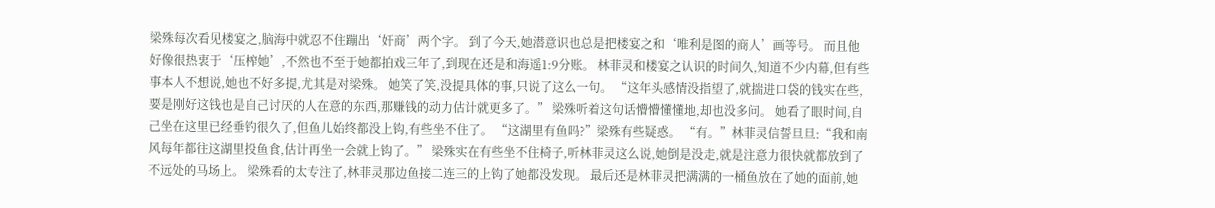梁殊每次看见楼宴之,脑海中就忍不住蹦出‘奸商’两个字。 到了今天,她潜意识也总是把楼宴之和‘唯利是图的商人’画等号。 而且他好像很热衷于‘压榨她’,不然也不至于她都拍戏三年了,到现在还是和海遥1:9分账。 林菲灵和楼宴之认识的时间久,知道不少内幕,但有些事本人不想说,她也不好多提,尤其是对梁殊。 她笑了笑,没提具体的事,只说了这么一句。 “这年头感情没指望了,就揣进口袋的钱实在些,要是刚好这钱也是自己讨厌的人在意的东西,那赚钱的动力估计就更多了。” 梁殊听着这句话懵懵懂懂地,却也没多问。 她看了眼时间,自己坐在这里已经垂钓很久了,但鱼儿始终都没上钩,有些坐不住了。 “这湖里有鱼吗?”梁殊有些疑惑。 “有。”林菲灵信誓旦旦:“我和南风每年都往这湖里投鱼食,估计再坐一会就上钩了。” 梁殊实在有些坐不住椅子,听林菲灵这么说,她倒是没走,就是注意力很快就都放到了不远处的马场上。 梁殊看的太专注了,林菲灵那边鱼接二连三的上钩了她都没发现。 最后还是林菲灵把满满的一桶鱼放在了她的面前,她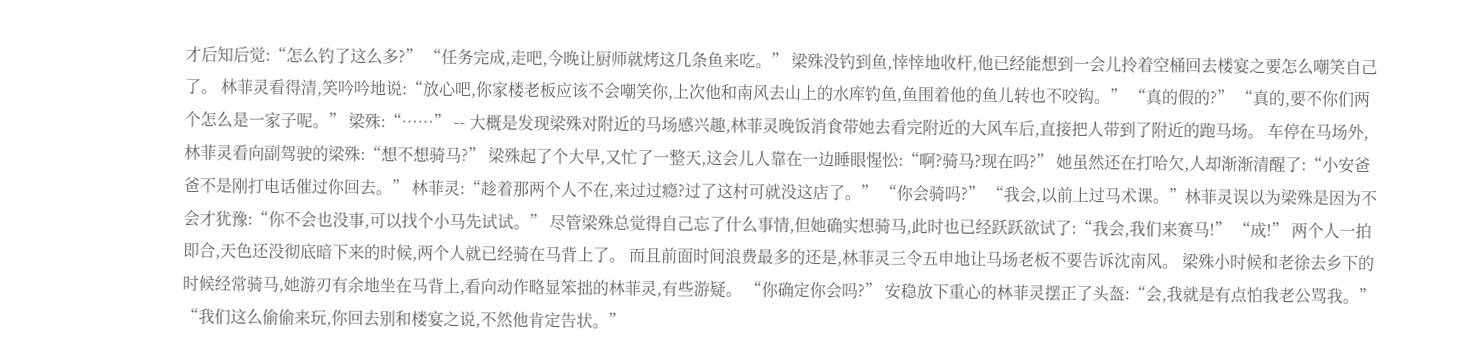才后知后觉:“怎么钓了这么多?” “任务完成,走吧,今晚让厨师就烤这几条鱼来吃。” 梁殊没钓到鱼,悻悻地收杆,他已经能想到一会儿拎着空桶回去楼宴之要怎么嘲笑自己了。 林菲灵看得清,笑吟吟地说:“放心吧,你家楼老板应该不会嘲笑你,上次他和南风去山上的水库钓鱼,鱼围着他的鱼儿转也不咬钩。” “真的假的?” “真的,要不你们两个怎么是一家子呢。” 梁殊:“……” -- 大概是发现梁殊对附近的马场感兴趣,林菲灵晚饭消食带她去看完附近的大风车后,直接把人带到了附近的跑马场。 车停在马场外,林菲灵看向副驾驶的梁殊:“想不想骑马?” 梁殊起了个大早,又忙了一整天,这会儿人靠在一边睡眼惺忪:“啊?骑马?现在吗?” 她虽然还在打哈欠,人却渐渐清醒了:“小安爸爸不是刚打电话催过你回去。” 林菲灵:“趁着那两个人不在,来过过瘾?过了这村可就没这店了。” “你会骑吗?” “我会,以前上过马术课。”林菲灵误以为梁殊是因为不会才犹豫:“你不会也没事,可以找个小马先试试。” 尽管梁殊总觉得自己忘了什么事情,但她确实想骑马,此时也已经跃跃欲试了:“我会,我们来赛马!” “成!” 两个人一拍即合,天色还没彻底暗下来的时候,两个人就已经骑在马背上了。 而且前面时间浪费最多的还是,林菲灵三令五申地让马场老板不要告诉沈南风。 梁殊小时候和老徐去乡下的时候经常骑马,她游刃有余地坐在马背上,看向动作略显笨拙的林菲灵,有些游疑。 “你确定你会吗?” 安稳放下重心的林菲灵摆正了头盔:“会,我就是有点怕我老公骂我。” “我们这么偷偷来玩,你回去别和楼宴之说,不然他肯定告状。”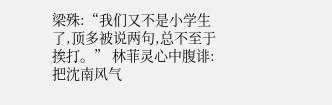梁殊:“我们又不是小学生了,顶多被说两句,总不至于挨打。” 林菲灵心中腹诽:把沈南风气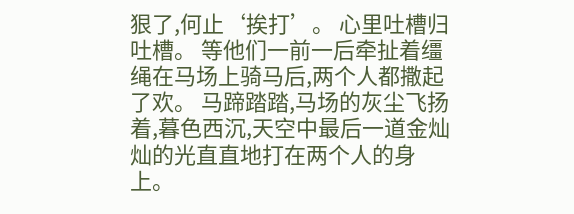狠了,何止‘挨打’。 心里吐槽归吐槽。 等他们一前一后牵扯着缰绳在马场上骑马后,两个人都撒起了欢。 马蹄踏踏,马场的灰尘飞扬着,暮色西沉,天空中最后一道金灿灿的光直直地打在两个人的身上。